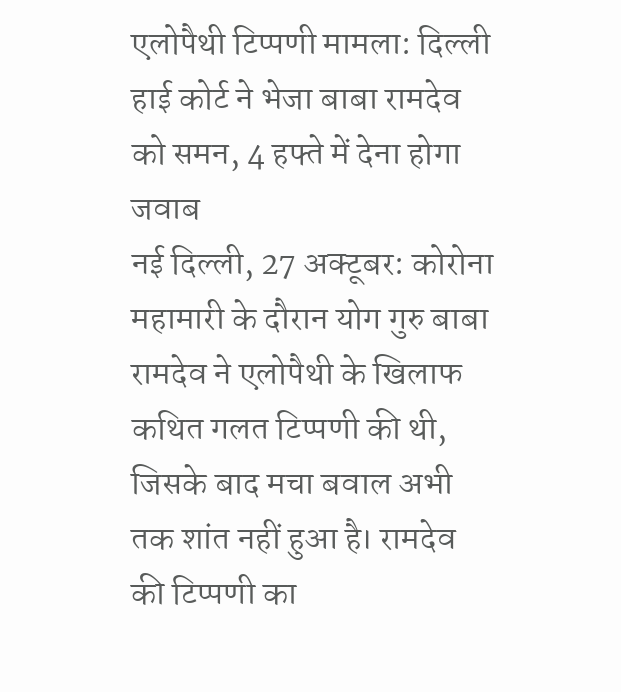एलोपैथी टिप्पणी मामला: दिल्ली हाई कोर्ट ने भेजा बाबा रामदेव को समन, 4 हफ्ते में देना होगा जवाब
नई दिल्ली, 27 अक्टूबर: कोरोना महामारी के दौरान योग गुरु बाबा रामदेव ने एलोपैथी के खिलाफ कथित गलत टिप्पणी की थी, जिसके बाद मचा बवाल अभी तक शांत नहीं हुआ है। रामदेव की टिप्पणी का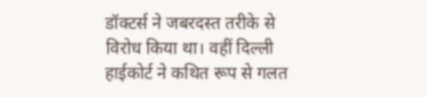डॉक्टर्स ने जबरदस्त तरीके से विरोध किया था। वहीं दिल्ली हाईकोर्ट ने कथित रूप से गलत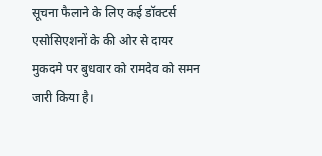सूचना फैलाने के लिए कई डॉक्टर्स एसोसिएशनों के की ओर से दायर मुकदमे पर बुधवार को रामदेव को समन जारी किया है।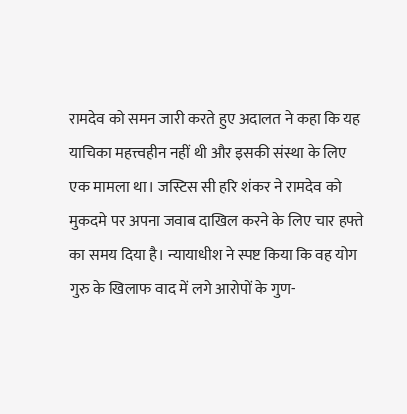रामदेव को समन जारी करते हुए अदालत ने कहा कि यह याचिका महत्त्वहीन नहीं थी और इसकी संस्था के लिए एक मामला था। जस्टिस सी हरि शंकर ने रामदेव को मुकदमे पर अपना जवाब दाखिल करने के लिए चार हफ्ते का समय दिया है। न्यायाधीश ने स्पष्ट किया कि वह योग गुरु के खिलाफ वाद में लगे आरोपों के गुण-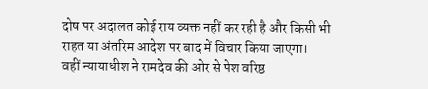दोष पर अदालत कोई राय व्यक्त नहीं कर रही है और किसी भी राहत या अंतरिम आदेश पर बाद में विचार किया जाएगा।
वहीं न्यायाधीश ने रामदेव की ओर से पेश वरिष्ठ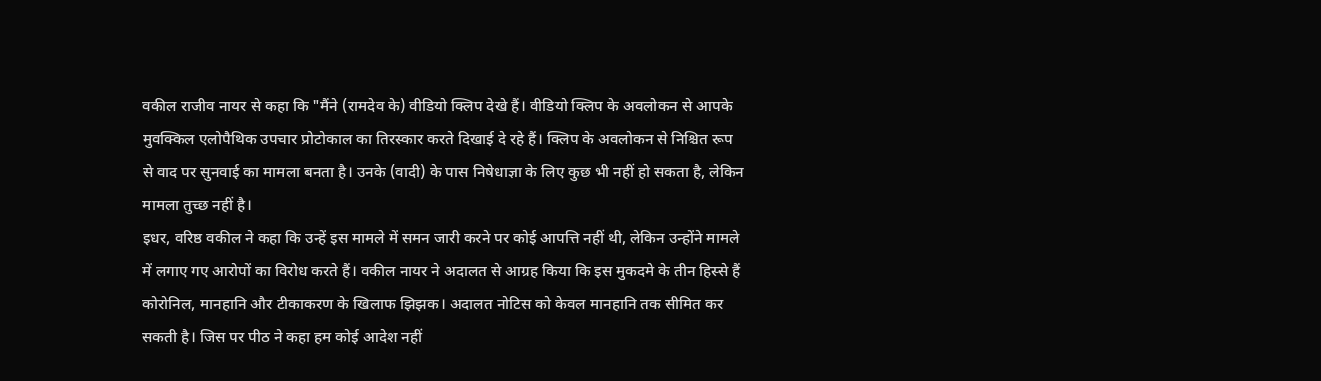वकील राजीव नायर से कहा कि "मैंने (रामदेव के) वीडियो क्लिप देखे हैं। वीडियो क्लिप के अवलोकन से आपके मुवक्किल एलोपैथिक उपचार प्रोटोकाल का तिरस्कार करते दिखाई दे रहे हैं। क्लिप के अवलोकन से निश्चित रूप से वाद पर सुनवाई का मामला बनता है। उनके (वादी) के पास निषेधाज्ञा के लिए कुछ भी नहीं हो सकता है, लेकिन मामला तुच्छ नहीं है।
इधर, वरिष्ठ वकील ने कहा कि उन्हें इस मामले में समन जारी करने पर कोई आपत्ति नहीं थी, लेकिन उन्होंने मामले में लगाए गए आरोपों का विरोध करते हैं। वकील नायर ने अदालत से आग्रह किया कि इस मुकदमे के तीन हिस्से हैं कोरोनिल, मानहानि और टीकाकरण के खिलाफ झिझक। अदालत नोटिस को केवल मानहानि तक सीमित कर सकती है। जिस पर पीठ ने कहा हम कोई आदेश नहीं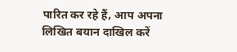पारित कर रहे हैं, आप अपना लिखित बयान दाखिल करें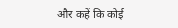और कहें कि कोई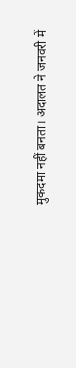मुकदमा नहीं बनता। अदालत ने जनवरी में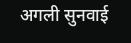अगली सुनवाई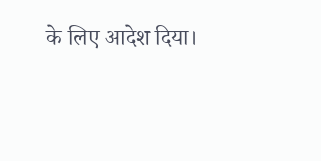के लिए आदेश दिया।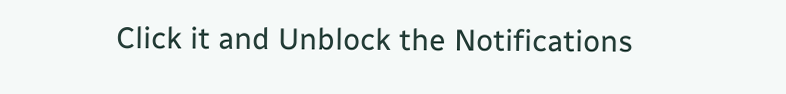Click it and Unblock the Notifications